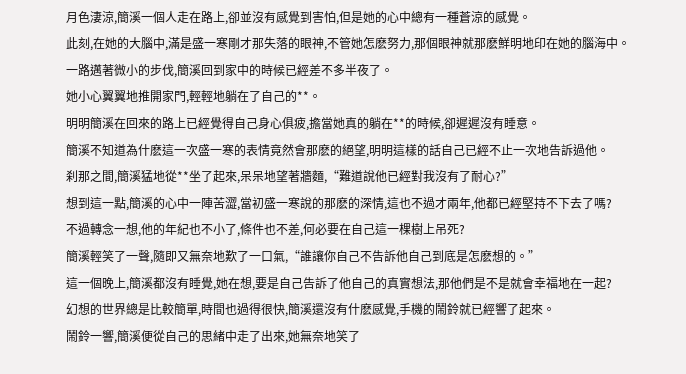月色淒涼,簡溪一個人走在路上,卻並沒有感覺到害怕,但是她的心中總有一種蒼涼的感覺。
此刻,在她的大腦中,滿是盛一寒剛才那失落的眼神,不管她怎麽努力,那個眼神就那麽鮮明地印在她的腦海中。
一路邁著微小的步伐,簡溪回到家中的時候已經差不多半夜了。
她小心翼翼地推開家門,輕輕地躺在了自己的**。
明明簡溪在回來的路上已經覺得自己身心俱疲,擔當她真的躺在**的時候,卻遲遲沒有睡意。
簡溪不知道為什麽這一次盛一寒的表情竟然會那麽的絕望,明明這樣的話自己已經不止一次地告訴過他。
刹那之間,簡溪猛地從**坐了起來,呆呆地望著牆麵,“難道說他已經對我沒有了耐心?”
想到這一點,簡溪的心中一陣苦澀,當初盛一寒說的那麽的深情,這也不過才兩年,他都已經堅持不下去了嗎?
不過轉念一想,他的年紀也不小了,條件也不差,何必要在自己這一棵樹上吊死?
簡溪輕笑了一聲,隨即又無奈地歎了一口氣,“誰讓你自己不告訴他自己到底是怎麽想的。”
這一個晚上,簡溪都沒有睡覺,她在想,要是自己告訴了他自己的真實想法,那他們是不是就會幸福地在一起?
幻想的世界總是比較簡單,時間也過得很快,簡溪還沒有什麽感覺,手機的鬧鈴就已經響了起來。
鬧鈴一響,簡溪便從自己的思緒中走了出來,她無奈地笑了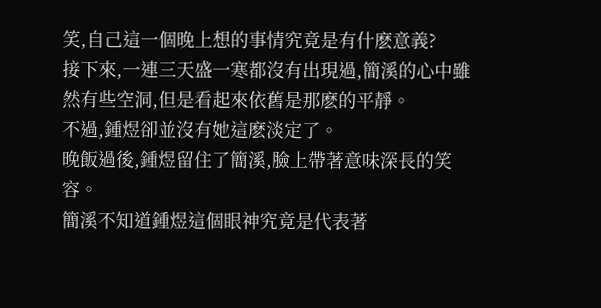笑,自己這一個晚上想的事情究竟是有什麽意義?
接下來,一連三天盛一寒都沒有出現過,簡溪的心中雖然有些空洞,但是看起來依舊是那麽的平靜。
不過,鍾煜卻並沒有她這麽淡定了。
晚飯過後,鍾煜留住了簡溪,臉上帶著意味深長的笑容。
簡溪不知道鍾煜這個眼神究竟是代表著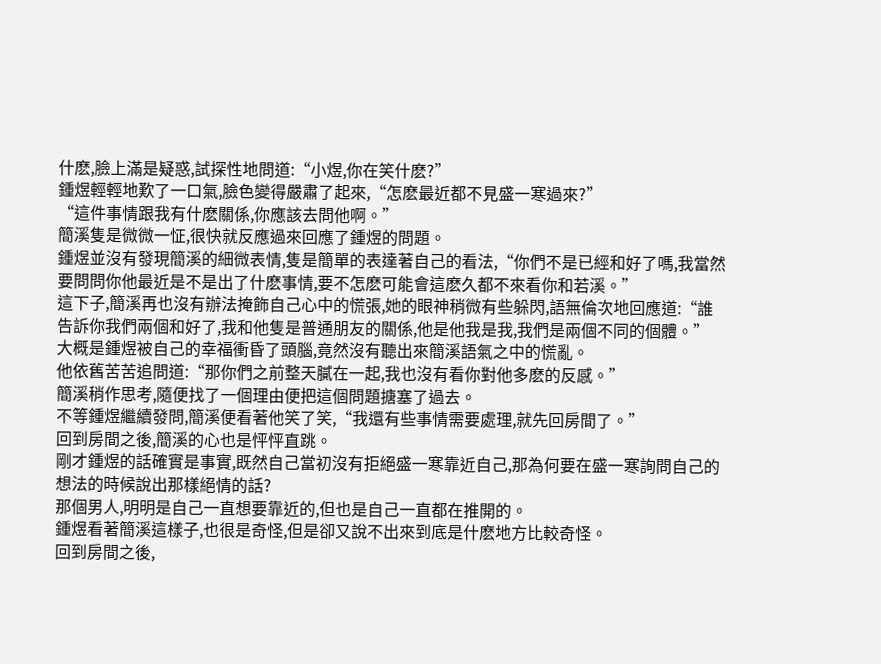什麽,臉上滿是疑惑,試探性地問道:“小煜,你在笑什麽?”
鍾煜輕輕地歎了一口氣,臉色變得嚴肅了起來,“怎麽最近都不見盛一寒過來?”
“這件事情跟我有什麽關係,你應該去問他啊。”
簡溪隻是微微一怔,很快就反應過來回應了鍾煜的問題。
鍾煜並沒有發現簡溪的細微表情,隻是簡單的表達著自己的看法,“你們不是已經和好了嗎,我當然要問問你他最近是不是出了什麽事情,要不怎麽可能會這麽久都不來看你和若溪。”
這下子,簡溪再也沒有辦法掩飾自己心中的慌張,她的眼神稍微有些躲閃,語無倫次地回應道:“誰告訴你我們兩個和好了,我和他隻是普通朋友的關係,他是他我是我,我們是兩個不同的個體。”
大概是鍾煜被自己的幸福衝昏了頭腦,竟然沒有聽出來簡溪語氣之中的慌亂。
他依舊苦苦追問道:“那你們之前整天膩在一起,我也沒有看你對他多麽的反感。”
簡溪稍作思考,隨便找了一個理由便把這個問題搪塞了過去。
不等鍾煜繼續發問,簡溪便看著他笑了笑,“我還有些事情需要處理,就先回房間了。”
回到房間之後,簡溪的心也是怦怦直跳。
剛才鍾煜的話確實是事實,既然自己當初沒有拒絕盛一寒靠近自己,那為何要在盛一寒詢問自己的想法的時候說出那樣絕情的話?
那個男人,明明是自己一直想要靠近的,但也是自己一直都在推開的。
鍾煜看著簡溪這樣子,也很是奇怪,但是卻又說不出來到底是什麽地方比較奇怪。
回到房間之後,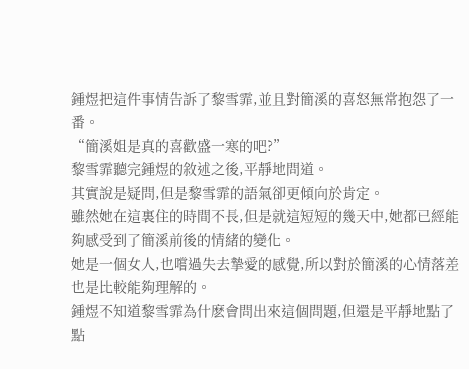鍾煜把這件事情告訴了黎雪霏,並且對簡溪的喜怒無常抱怨了一番。
“簡溪姐是真的喜歡盛一寒的吧?”
黎雪霏聽完鍾煜的敘述之後,平靜地問道。
其實說是疑問,但是黎雪霏的語氣卻更傾向於肯定。
雖然她在這裏住的時間不長,但是就這短短的幾天中,她都已經能夠感受到了簡溪前後的情緒的變化。
她是一個女人,也嚐過失去摯愛的感覺,所以對於簡溪的心情落差也是比較能夠理解的。
鍾煜不知道黎雪霏為什麽會問出來這個問題,但還是平靜地點了點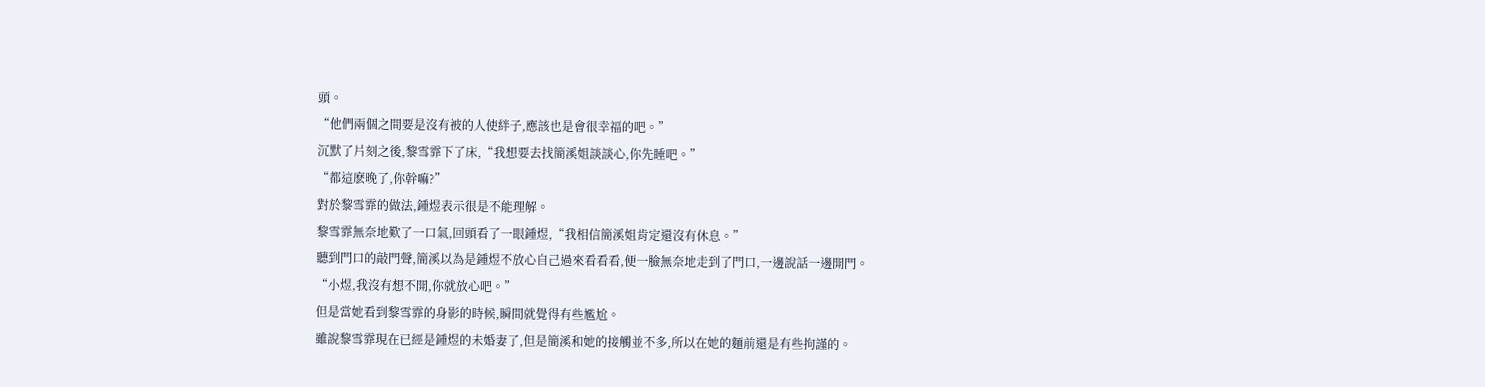頭。
“他們兩個之間要是沒有被的人使絆子,應該也是會很幸福的吧。”
沉默了片刻之後,黎雪霏下了床,“我想要去找簡溪姐談談心,你先睡吧。”
“都這麽晚了,你幹嘛?”
對於黎雪霏的做法,鍾煜表示很是不能理解。
黎雪霏無奈地歎了一口氣,回頭看了一眼鍾煜,“我相信簡溪姐肯定還沒有休息。”
聽到門口的敲門聲,簡溪以為是鍾煜不放心自己過來看看看,便一臉無奈地走到了門口,一邊說話一邊開門。
“小煜,我沒有想不開,你就放心吧。”
但是當她看到黎雪霏的身影的時候,瞬間就覺得有些尷尬。
雖說黎雪霏現在已經是鍾煜的未婚妻了,但是簡溪和她的接觸並不多,所以在她的麵前還是有些拘謹的。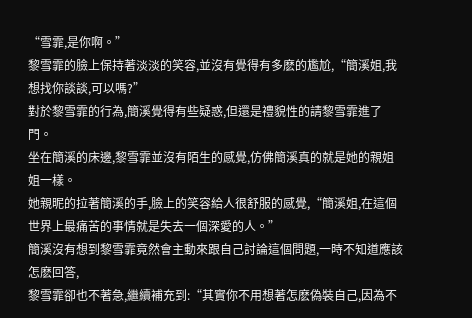“雪霏,是你啊。”
黎雪霏的臉上保持著淡淡的笑容,並沒有覺得有多麽的尷尬,“簡溪姐,我想找你談談,可以嗎?”
對於黎雪霏的行為,簡溪覺得有些疑惑,但還是禮貌性的請黎雪霏進了門。
坐在簡溪的床邊,黎雪霏並沒有陌生的感覺,仿佛簡溪真的就是她的親姐姐一樣。
她親昵的拉著簡溪的手,臉上的笑容給人很舒服的感覺,“簡溪姐,在這個世界上最痛苦的事情就是失去一個深愛的人。”
簡溪沒有想到黎雪霏竟然會主動來跟自己討論這個問題,一時不知道應該怎麽回答,
黎雪霏卻也不著急,繼續補充到:“其實你不用想著怎麽偽裝自己,因為不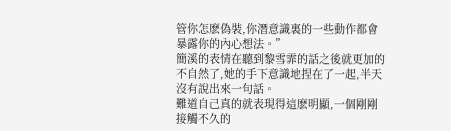管你怎麽偽裝,你潛意識裏的一些動作都會暴露你的內心想法。”
簡溪的表情在聽到黎雪霏的話之後就更加的不自然了,她的手下意識地捏在了一起,半天沒有說出來一句話。
難道自己真的就表現得這麽明顯,一個剛剛接觸不久的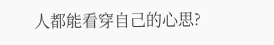人都能看穿自己的心思?